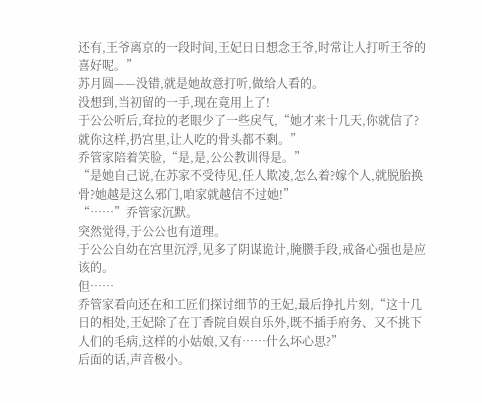还有,王爷离京的一段时间,王妃日日想念王爷,时常让人打听王爷的喜好呢。”
苏月圆——没错,就是她故意打听,做给人看的。
没想到,当初留的一手,现在竟用上了!
于公公听后,耷拉的老眼少了一些戾气,“她才来十几天,你就信了?就你这样,扔宫里,让人吃的骨头都不剩。”
乔管家陪着笑脸,“是,是,公公教训得是。”
“是她自己说,在苏家不受待见,任人欺凌,怎么着?嫁个人,就脱胎换骨?她越是这么邪门,咱家就越信不过她!”
“……”乔管家沉默。
突然觉得,于公公也有道理。
于公公自幼在宫里沉浮,见多了阴谋诡计,腌臜手段,戒备心强也是应该的。
但……
乔管家看向还在和工匠们探讨细节的王妃,最后挣扎片刻,“这十几日的相处,王妃除了在丁香院自娱自乐外,既不插手府务、又不挑下人们的毛病,这样的小姑娘,又有……什么坏心思?”
后面的话,声音极小。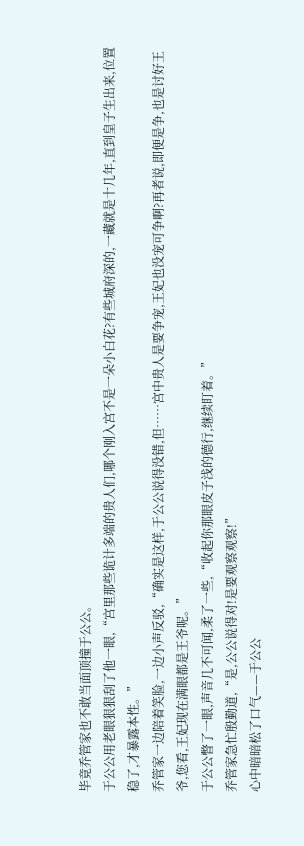毕竟乔管家也不敢当面顶撞于公公。
于公公用老眼狠狠刮了他一眼,“宫里那些诡计多端的贵人们,哪个刚入宫不是一朵小白花?有些城府深的,一藏就是十几年,直到皇子生出来,位置稳了,才暴露本性。”
乔管家一边陪着笑脸,一边小声反驳,“确实是这样,于公公说得没错,但……宫中贵人是要争宠,王妃也没宠可争啊?再者说,即便是争,也是讨好王爷,您看,王妃现在满眼都是王爷呢。”
于公公瞥了一眼,声音几不可闻,柔了一些,“收起你那眼皮子浅的德行,继续盯着。”
乔管家急忙殷勤道,“是,公公说得对!是要观察观察!”
心中暗暗松了口气——于公公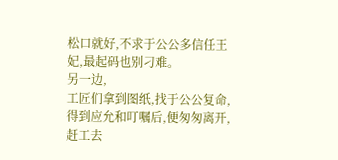松口就好,不求于公公多信任王妃,最起码也别刁难。
另一边,
工匠们拿到图纸,找于公公复命,得到应允和叮嘱后,便匆匆离开,赶工去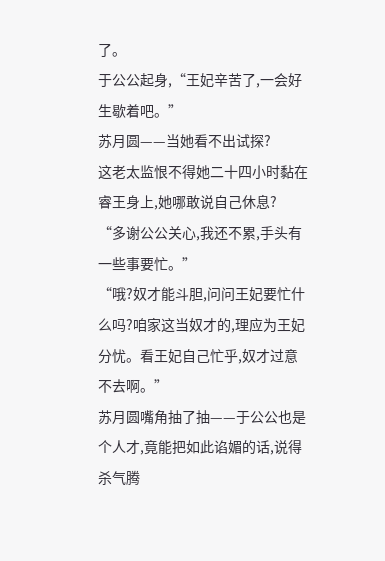了。
于公公起身,“王妃辛苦了,一会好生歇着吧。”
苏月圆——当她看不出试探?
这老太监恨不得她二十四小时黏在睿王身上,她哪敢说自己休息?
“多谢公公关心,我还不累,手头有一些事要忙。”
“哦?奴才能斗胆,问问王妃要忙什么吗?咱家这当奴才的,理应为王妃分忧。看王妃自己忙乎,奴才过意不去啊。”
苏月圆嘴角抽了抽——于公公也是个人才,竟能把如此谄媚的话,说得杀气腾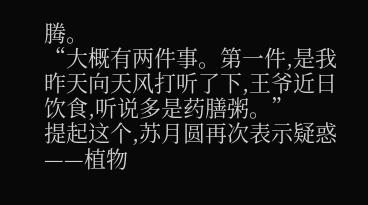腾。
“大概有两件事。第一件,是我昨天向天风打听了下,王爷近日饮食,听说多是药膳粥。”
提起这个,苏月圆再次表示疑惑——植物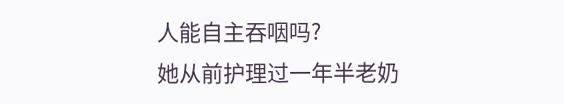人能自主吞咽吗?
她从前护理过一年半老奶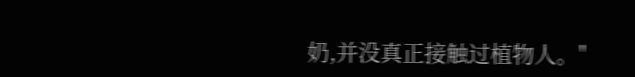奶,并没真正接触过植物人。"